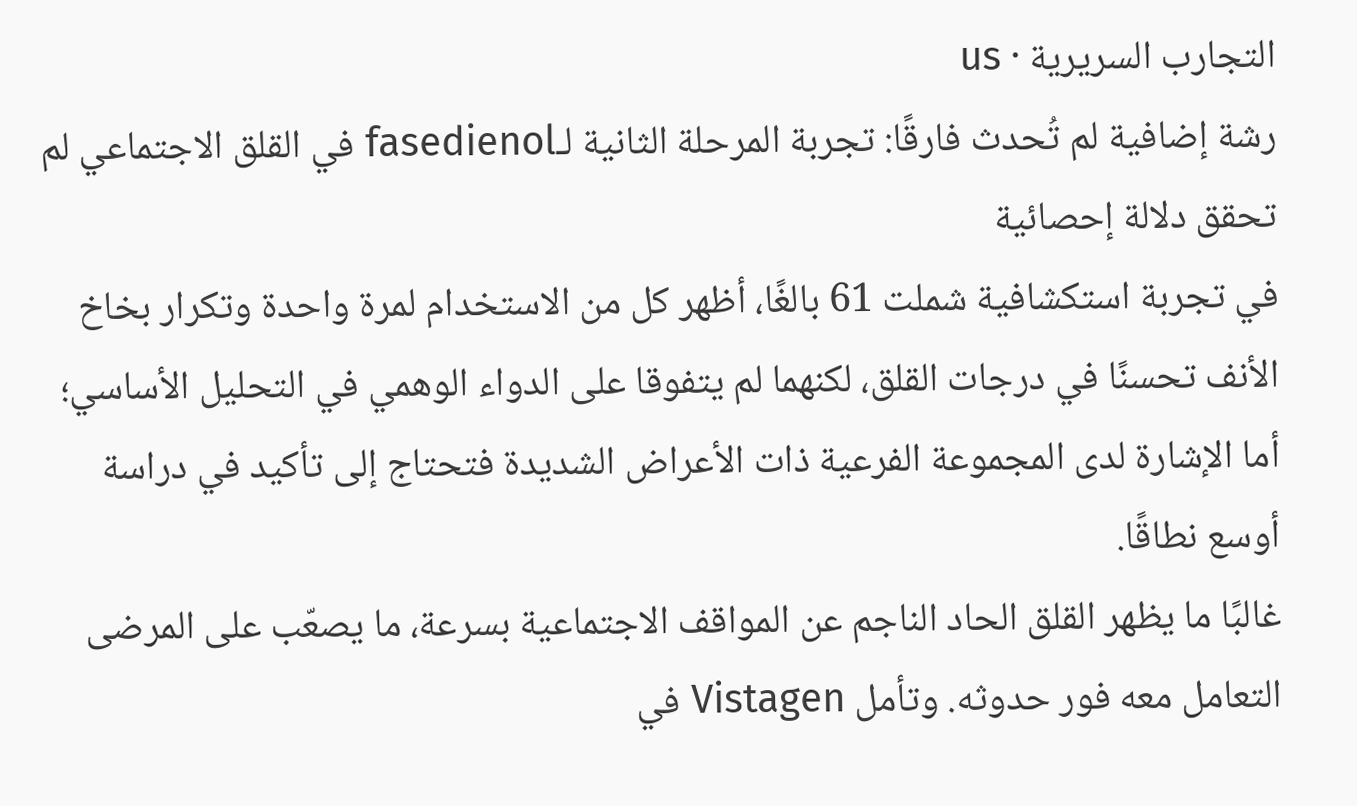التجارب السريرية · us
رشة إضافية لم تُحدث فارقًا: تجربة المرحلة الثانية لـfasedienol في القلق الاجتماعي لم تحقق دلالة إحصائية
في تجربة استكشافية شملت 61 بالغًا، أظهر كل من الاستخدام لمرة واحدة وتكرار بخاخ الأنف تحسنًا في درجات القلق، لكنهما لم يتفوقا على الدواء الوهمي في التحليل الأساسي؛ أما الإشارة لدى المجموعة الفرعية ذات الأعراض الشديدة فتحتاج إلى تأكيد في دراسة أوسع نطاقًا.
غالبًا ما يظهر القلق الحاد الناجم عن المواقف الاجتماعية بسرعة، ما يصعّب على المرضى التعامل معه فور حدوثه. وتأمل Vistagen في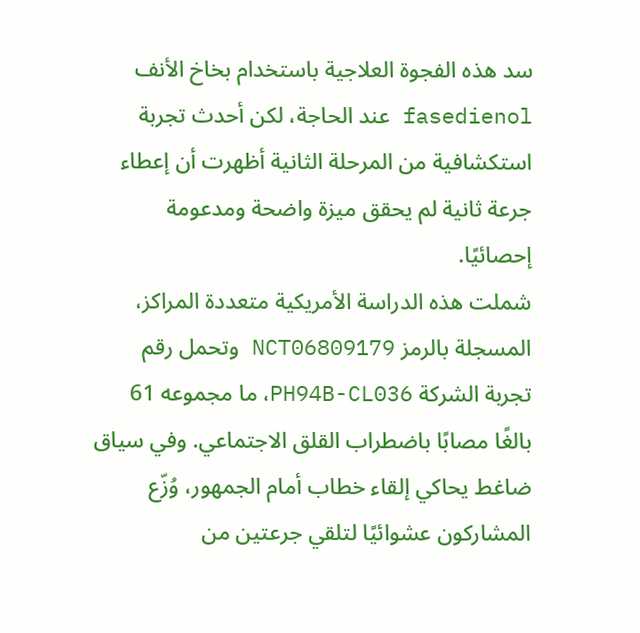سد هذه الفجوة العلاجية باستخدام بخاخ الأنف fasedienol عند الحاجة، لكن أحدث تجربة استكشافية من المرحلة الثانية أظهرت أن إعطاء جرعة ثانية لم يحقق ميزة واضحة ومدعومة إحصائيًا.
شملت هذه الدراسة الأمريكية متعددة المراكز، المسجلة بالرمز NCT06809179 وتحمل رقم تجربة الشركة PH94B-CL036، ما مجموعه 61 بالغًا مصابًا باضطراب القلق الاجتماعي. وفي سياق ضاغط يحاكي إلقاء خطاب أمام الجمهور، وُزّع المشاركون عشوائيًا لتلقي جرعتين من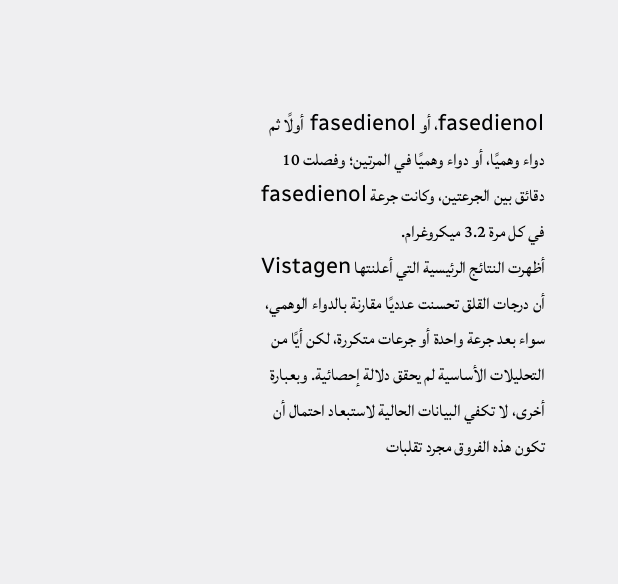fasedienol، أو fasedienol أولًا ثم دواء وهميًا، أو دواء وهميًا في المرتين؛ وفصلت 10 دقائق بين الجرعتين، وكانت جرعة fasedienol في كل مرة 3.2 ميكروغرام.
أظهرت النتائج الرئيسية التي أعلنتها Vistagen أن درجات القلق تحسنت عدديًا مقارنة بالدواء الوهمي، سواء بعد جرعة واحدة أو جرعات متكررة، لكن أيًا من التحليلات الأساسية لم يحقق دلالة إحصائية. وبعبارة أخرى، لا تكفي البيانات الحالية لاستبعاد احتمال أن تكون هذه الفروق مجرد تقلبات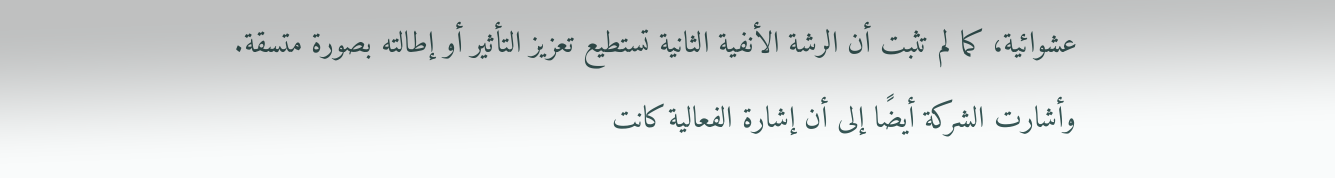عشوائية، كما لم تثبت أن الرشة الأنفية الثانية تستطيع تعزيز التأثير أو إطالته بصورة متسقة.
وأشارت الشركة أيضًا إلى أن إشارة الفعالية كانت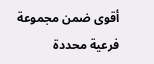أقوى ضمن مجموعة فرعية محددة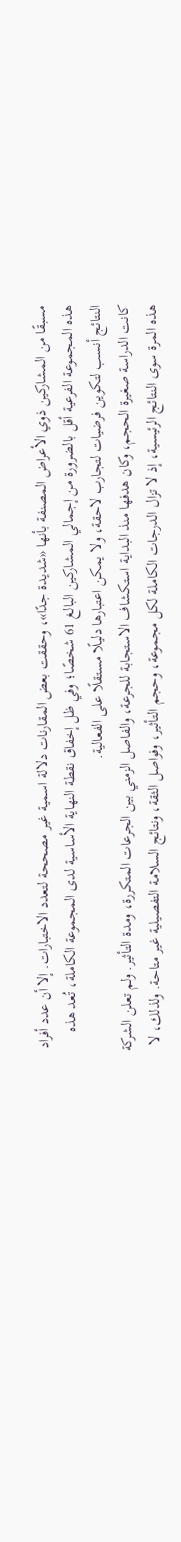مسبقًا من المشاركين ذوي الأعراض المصنفة بأنها «شديدة جدًا»، وحققت بعض المقارنات دلالة اسمية غير مصححة لتعدد الاختبارات. إلا أن عدد أفراد هذه المجموعة الفرعية أقل بالضرورة من إجمالي المشاركين البالغ 61 شخصًا؛ وفي ظل إخفاق نقطة النهاية الأساسية لدى المجموعة الكاملة، تُعد هذه النتائج أنسب لتكوين فرضيات لتجارب لاحقة، ولا يمكن اعتبارها دليلًا مستقلًا على الفعالية.
كانت الدراسة صغيرة الحجم، وكان هدفها منذ البداية استكشاف الاستجابة للجرعة، والفاصل الزمني بين الجرعات المتكررة، ومدة التأثير. ولم تعلن الشركة هذه المرة سوى النتائج الرئيسية، إذ لا تزال الدرجات الكاملة لكل مجموعة، وحجم التأثير، وفواصل الثقة، ونتائج السلامة التفصيلية غير متاحة. ولذلك، لا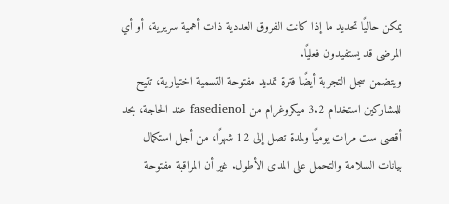يمكن حاليًا تحديد ما إذا كانت الفروق العددية ذات أهمية سريرية، أو أي المرضى قد يستفيدون فعليًا.
ويتضمن سجل التجربة أيضًا فترة تمديد مفتوحة التسمية اختيارية، تتيح للمشاركين استخدام 3.2 ميكروغرام من fasedienol عند الحاجة، بحد أقصى ست مرات يوميًا ولمدة تصل إلى 12 شهرًا، من أجل استكمال بيانات السلامة والتحمل على المدى الأطول. غير أن المراقبة مفتوحة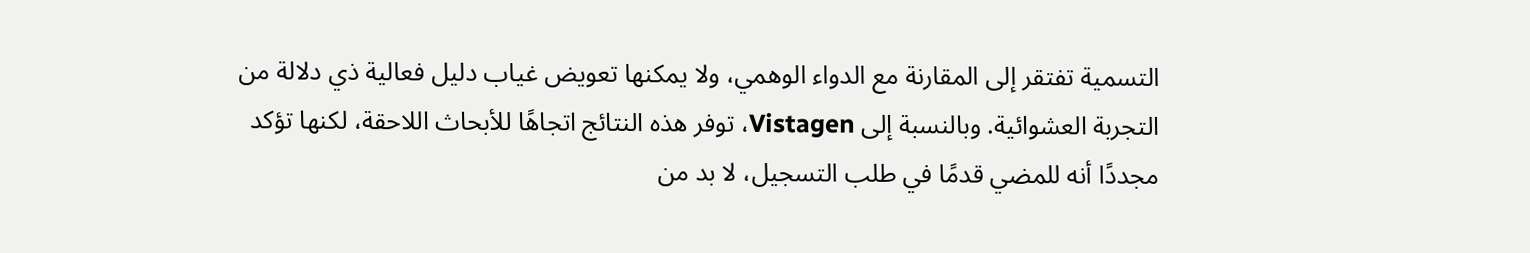التسمية تفتقر إلى المقارنة مع الدواء الوهمي، ولا يمكنها تعويض غياب دليل فعالية ذي دلالة من التجربة العشوائية. وبالنسبة إلى Vistagen، توفر هذه النتائج اتجاهًا للأبحاث اللاحقة، لكنها تؤكد مجددًا أنه للمضي قدمًا في طلب التسجيل، لا بد من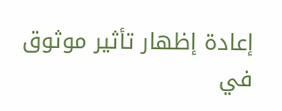إعادة إظهار تأثير موثوق في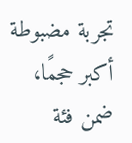تجربة مضبوطة أكبر حجمًا، ضمن فئة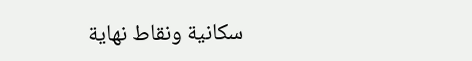سكانية ونقاط نهاية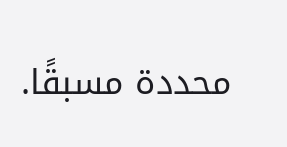محددة مسبقًا.